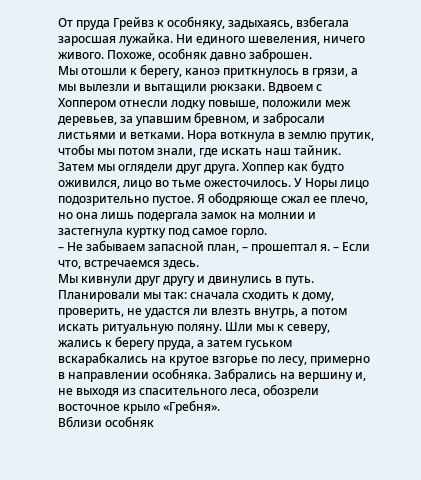От пруда Грейвз к особняку, задыхаясь, взбегала заросшая лужайка. Ни единого шевеления, ничего живого. Похоже, особняк давно заброшен.
Мы отошли к берегу, каноэ приткнулось в грязи, а мы вылезли и вытащили рюкзаки. Вдвоем с Хоппером отнесли лодку повыше, положили меж деревьев, за упавшим бревном, и забросали листьями и ветками. Нора воткнула в землю прутик, чтобы мы потом знали, где искать наш тайник. Затем мы оглядели друг друга. Хоппер как будто оживился, лицо во тьме ожесточилось. У Норы лицо подозрительно пустое. Я ободряюще сжал ее плечо, но она лишь подергала замок на молнии и застегнула куртку под самое горло.
– Не забываем запасной план, – прошептал я. – Если что, встречаемся здесь.
Мы кивнули друг другу и двинулись в путь. Планировали мы так: сначала сходить к дому, проверить, не удастся ли влезть внутрь, а потом искать ритуальную поляну. Шли мы к северу, жались к берегу пруда, а затем гуськом вскарабкались на крутое взгорье по лесу, примерно в направлении особняка. Забрались на вершину и, не выходя из спасительного леса, обозрели восточное крыло «Гребня».
Вблизи особняк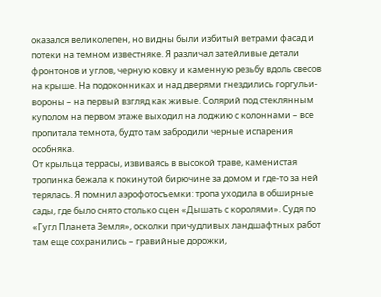оказался великолепен, но видны были избитый ветрами фасад и потеки на темном известняке. Я различал затейливые детали фронтонов и углов, черную ковку и каменную резьбу вдоль свесов на крыше. На подоконниках и над дверями гнездились горгульи-вороны – на первый взгляд как живые. Солярий под стеклянным куполом на первом этаже выходил на лоджию с колоннами – все пропитала темнота, будто там забродили черные испарения особняка.
От крыльца террасы, извиваясь в высокой траве, каменистая тропинка бежала к покинутой бирючине за домом и где-то за ней терялась. Я помнил аэрофотосъемки: тропа уходила в обширные сады, где было снято столько сцен «Дышать с королями». Судя по «Гугл Планета Земля», осколки причудливых ландшафтных работ там еще сохранились – гравийные дорожки,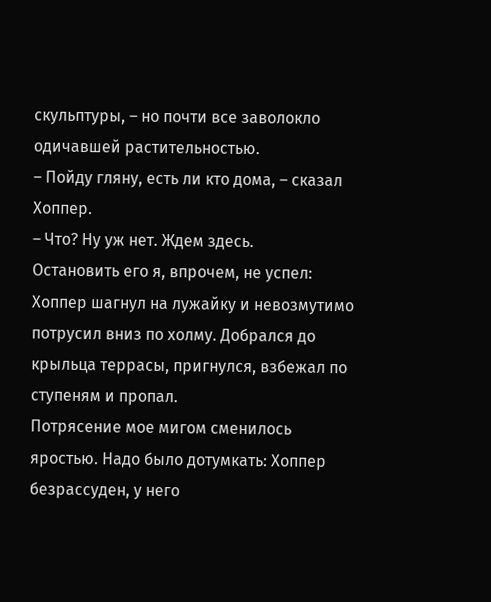скульптуры, – но почти все заволокло одичавшей растительностью.
– Пойду гляну, есть ли кто дома, – сказал Хоппер.
– Что? Ну уж нет. Ждем здесь.
Остановить его я, впрочем, не успел: Хоппер шагнул на лужайку и невозмутимо потрусил вниз по холму. Добрался до крыльца террасы, пригнулся, взбежал по ступеням и пропал.
Потрясение мое мигом сменилось яростью. Надо было дотумкать: Хоппер безрассуден, у него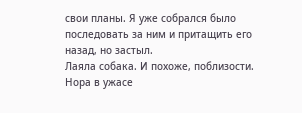свои планы. Я уже собрался было последовать за ним и притащить его назад, но застыл.
Лаяла собака. И похоже, поблизости.
Нора в ужасе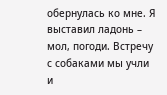обернулась ко мне. Я выставил ладонь – мол, погоди. Встречу с собаками мы учли и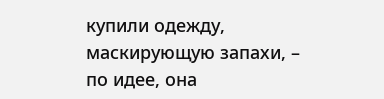купили одежду, маскирующую запахи, – по идее, она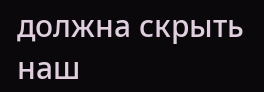должна скрыть наш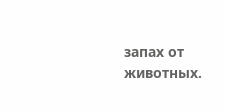запах от животных.